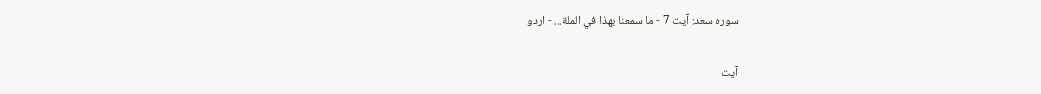سورہ سعد: آیت 7 - ما سمعنا بهذا في الملة... - اردو

آیت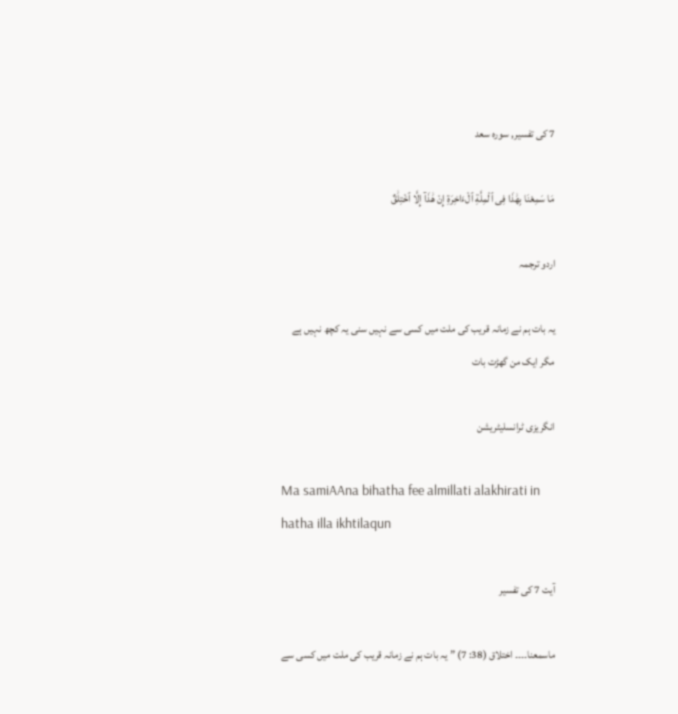7 کی تفسیر, سورہ سعد

مَا سَمِعْنَا بِهَٰذَا فِى ٱلْمِلَّةِ ٱلْءَاخِرَةِ إِنْ هَٰذَآ إِلَّا ٱخْتِلَٰقٌ

اردو ترجمہ

یہ بات ہم نے زمانہ قریب کی ملت میں کسی سے نہیں سنی یہ کچھ نہیں ہے مگر ایک من گھڑت بات

انگریزی ٹرانسلیٹریشن

Ma samiAAna bihatha fee almillati alakhirati in hatha illa ikhtilaqun

آیت 7 کی تفسیر

ماسمعنا۔۔۔۔ اختلاق (38: 7) ” یہ بات ہم نے زمانہ قریب کی ملت میں کسی سے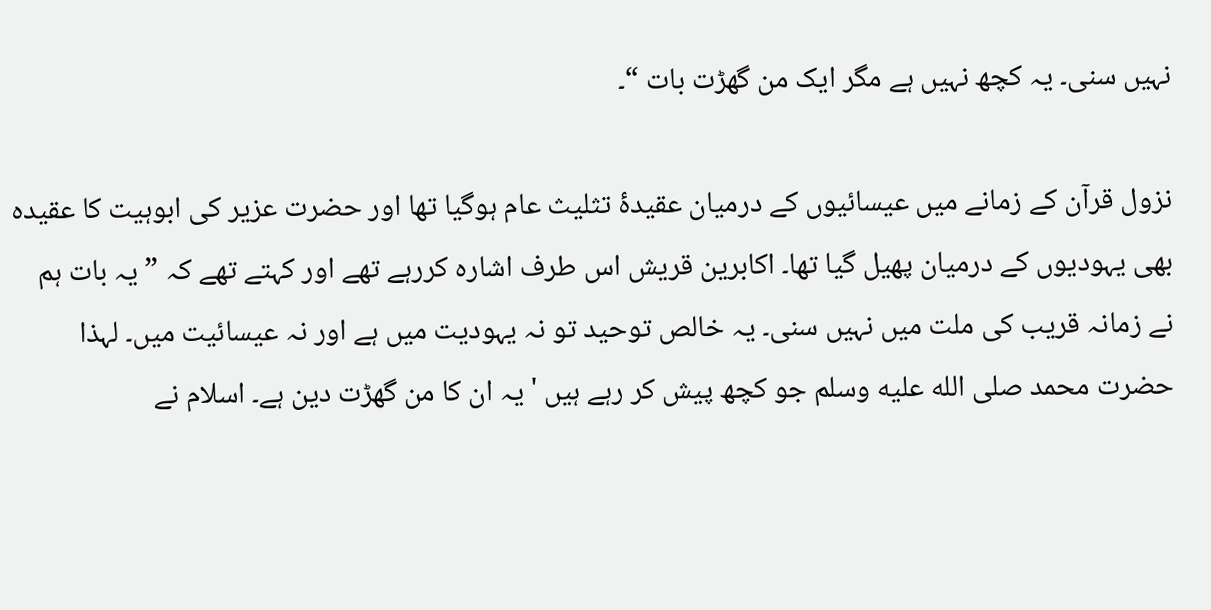نہیں سنی۔ یہ کچھ نہیں ہے مگر ایک من گھڑت بات “۔

نزول قرآن کے زمانے میں عیسائیوں کے درمیان عقیدۂ تثلیث عام ہوگیا تھا اور حضرت عزیر کی ابوہیت کا عقیدہ بھی یہودیوں کے درمیان پھیل گیا تھا۔ اکابرین قریش اس طرف اشارہ کررہے تھے اور کہتے تھے کہ ” یہ بات ہم نے زمانہ قریب کی ملت میں نہیں سنی۔ یہ خالص توحید تو نہ یہودیت میں ہے اور نہ عیسائیت میں۔ لہذا حضرت محمد صلى الله عليه وسلم جو کچھ پیش کر رہے ہیں ' یہ ان کا من گھڑت دین ہے۔ اسلام نے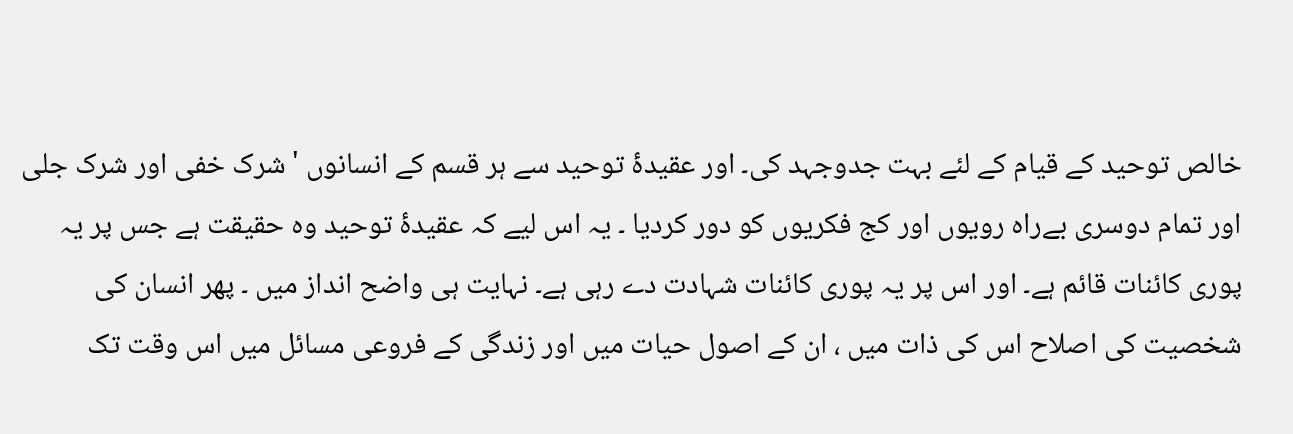خالص توحید کے قیام کے لئے بہت جدوجہد کی۔ اور عقیدۂ توحید سے ہر قسم کے انسانوں ' شرک خفی اور شرک جلی اور تمام دوسری بےراہ رویوں اور کج فکریوں کو دور کردیا ۔ یہ اس لیے کہ عقیدۂ توحید وہ حقیقت ہے جس پر یہ پوری کائنات قائم ہے۔ اور اس پر یہ پوری کائنات شہادت دے رہی ہے۔ نہایت ہی واضح انداز میں ۔ پھر انسان کی شخصیت کی اصلاح اس کی ذات میں ، ان کے اصول حیات میں اور زندگی کے فروعی مسائل میں اس وقت تک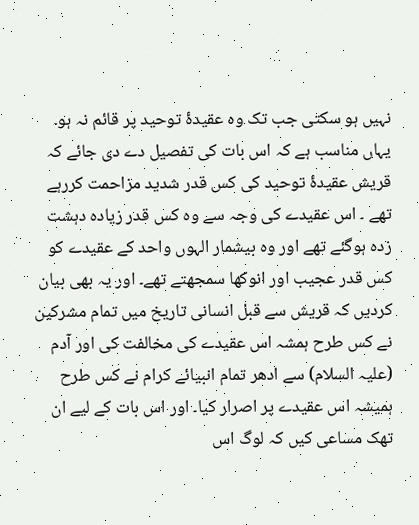نہیں ہو سکتی جب تک وہ عقیدۂ توحید پر قائم نہ ہو۔ یہاں مناسب ہے کہ اس بات کی تفصیل دے دی جائے کہ قریش عقیدۂ توحید کی کس قدر شدید مزاحمت کررہے تھے ۔ اس عقیدے کی وجہ سے وہ کس قدر زیادہ دہشت زدہ ہوگئے تھے اور وہ بیشمار الہوں واحد کے عقیدے کو کس قدر عجیب اور انوکھا سمجھتے تھے۔ اور یہ بھی بیان کردیں کہ قریش سے قبل انسانی تاریخ میں تمام مشرکین نے کس طرح ہمشہ اس عقیدے کی مخالفت کی اور آدم (علیہ السلام) سے ادھر تمام انبیائے کرام نے کس طرح ہمیشہ اس عقیدے پر اصرار کیا۔ اور اس بات کے لیے ان تھک مساعی کیں کہ لوگ اس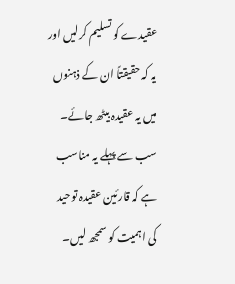عقیدے کو تسلیم کرلیں اور یہ کہ حقیقتاً ان کے ذہنوں میں یہ عقیدہ بیٹھ جائے۔ سب سے پہلے یہ مناسب ہے کہ قارئین عقیدہ توحید کی اہمیت کو سمجھ لیں۔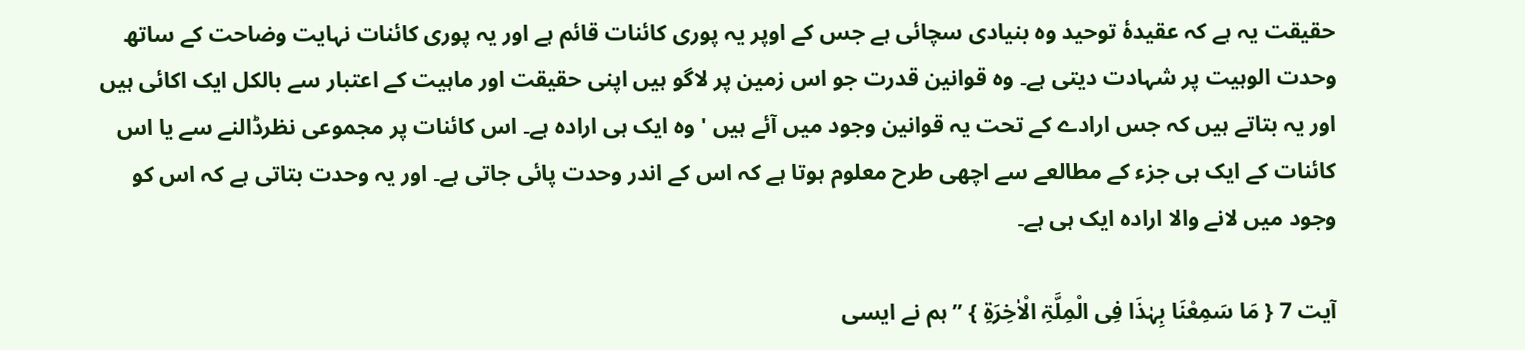حقیقت یہ ہے کہ عقیدۂ توحید وہ بنیادی سچائی ہے جس کے اوپر یہ پوری کائنات قائم ہے اور یہ پوری کائنات نہایت وضاحت کے ساتھ وحدت الوہیت پر شہادت دیتی ہے۔ وہ قوانین قدرت جو اس زمین پر لاگو ہیں اپنی حقیقت اور ماہیت کے اعتبار سے بالکل ایک اکائی ہیں اور یہ بتاتے ہیں کہ جس ارادے کے تحت یہ قوانین وجود میں آئے ہیں ' وہ ایک ہی ارادہ ہے۔ اس کائنات پر مجموعی نظرڈالنے سے یا اس کائنات کے ایک ہی جزء کے مطالعے سے اچھی طرح معلوم ہوتا ہے کہ اس کے اندر وحدت پائی جاتی ہے۔ اور یہ وحدت بتاتی ہے کہ اس کو وجود میں لانے والا ارادہ ایک ہی ہے۔

آیت 7 { مَا سَمِعْنَا بِہٰذَا فِی الْمِلَّۃِ الْاٰخِرَۃِ } ”ہم نے ایسی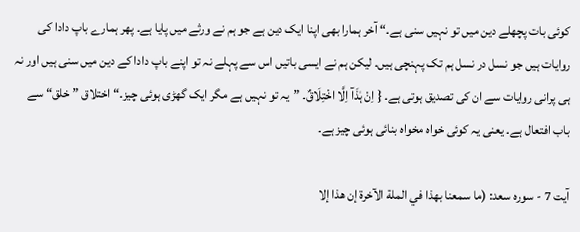کوئی بات پچھلے دین میں تو نہیں سنی ہے۔“ آخر ہمارا بھی اپنا ایک دین ہے جو ہم نے ورثے میں پایا ہے۔ پھر ہمارے باپ دادا کی روایات ہیں جو نسل در نسل ہم تک پہنچی ہیں۔ لیکن ہم نے ایسی باتیں اس سے پہلے نہ تو اپنے باپ دادا کے دین میں سنی ہیں اور نہ ہی پرانی روایات سے ان کی تصدیق ہوتی ہے۔ { اِنْ ہٰذَآ اِلَّا اخْتِلَاقٌ۔ ”یہ تو نہیں ہے مگر ایک گھڑی ہوئی چیز۔“ اختلاق ”خلق“ سے باب افتعال ہے۔ یعنی یہ کوئی خواہ مخواہ بنائی ہوئی چیز ہے۔

آیت 7 - سورہ سعد: (ما سمعنا بهذا في الملة الآخرة إن هذا إلا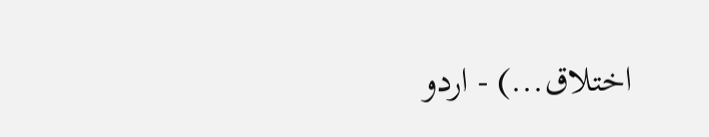اختلاق...) - اردو